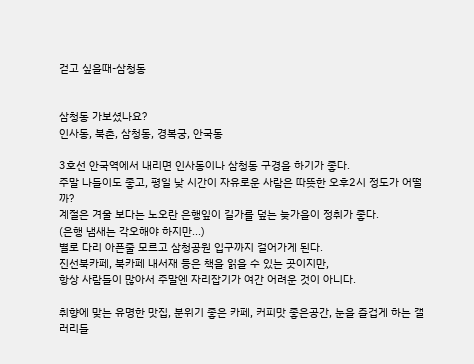걷고 싶을때-삼청동


삼청동 가보셨나요?
인사동, 북촌, 삼청동, 경복궁, 안국동

3호선 안국역에서 내리면 인사동이나 삼청동 구경을 하기가 좋다.
주말 나들이도 좋고, 평일 낮 시간이 자유로운 사람은 따뜻한 오후2시 정도가 어떨까?
계절은 겨울 보다는 노오란 은행잎이 길가를 덮는 늦가을이 정취가 좋다.
(은행 냄새는 각오해야 하지만...)
별로 다리 아픈줄 모르고 삼청공원 입구까지 걸어가게 된다.
진선북카페, 북카페 내서재 등은 책을 읽을 수 있는 곳이지만,
항상 사람들이 많아서 주말엔 자리잡기가 여간 어려운 것이 아니다.

취향에 맞는 유명한 맛집, 분위기 좋은 카페, 커피맛 좋은공간, 눈을 즐겁게 하는 갤러리들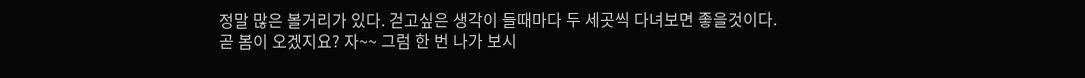정말 많은 볼거리가 있다. 걷고싶은 생각이 들때마다 두 세곳씩 다녀보면 좋을것이다.
곧 봄이 오겠지요? 자~~ 그럼 한 번 나가 보시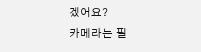겠어요?
카메라는 필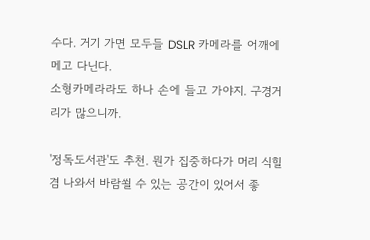수다. 거기 가면 모두들 DSLR 카메라를 어깨에 메고 다닌다.
소형카메라라도 하나 손에 들고 가야지. 구경거리가 많으니까.

'정독도서관'도 추천. 뭔가 집중하다가 머리 식힐겸 나와서 바람쐴 수 있는 공간이 있어서 좋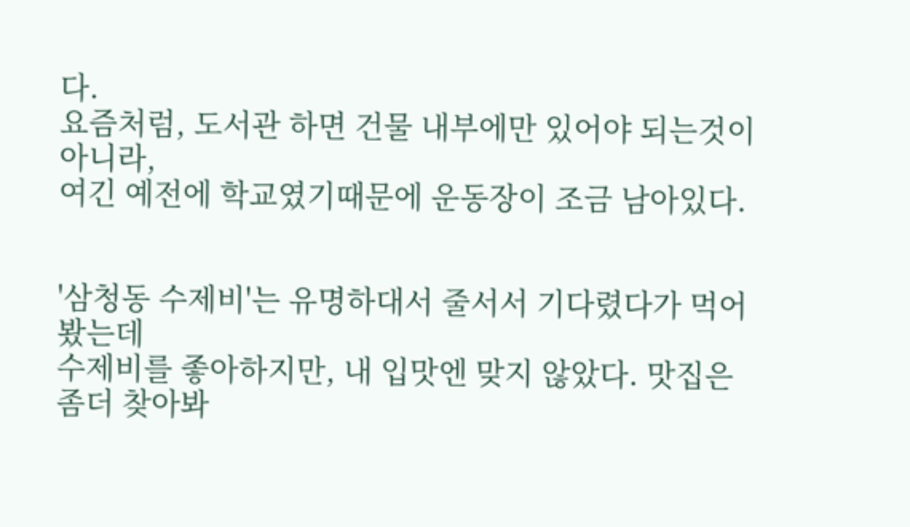다.
요즘처럼, 도서관 하면 건물 내부에만 있어야 되는것이 아니라,
여긴 예전에 학교였기때문에 운동장이 조금 남아있다.


'삼청동 수제비'는 유명하대서 줄서서 기다렸다가 먹어봤는데
수제비를 좋아하지만, 내 입맛엔 맞지 않았다. 맛집은 좀더 찾아봐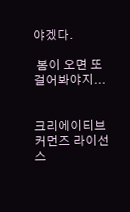야겠다.

 봄이 오면 또 걸어봐야지...


크리에이티브 커먼즈 라이선스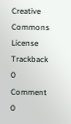Creative Commons License
Trackback 0 Comment 0